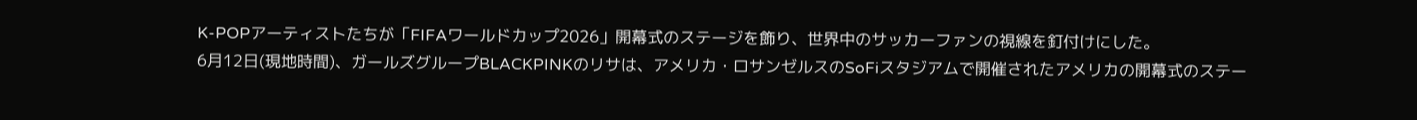K-POPアーティストたちが「FIFAワールドカップ2026」開幕式のステージを飾り、世界中のサッカーファンの視線を釘付けにした。
6月12日(現地時間)、ガールズグループBLACKPINKのリサは、アメリカ・ロサンゼルスのSoFiスタジアムで開催されたアメリカの開幕式のステー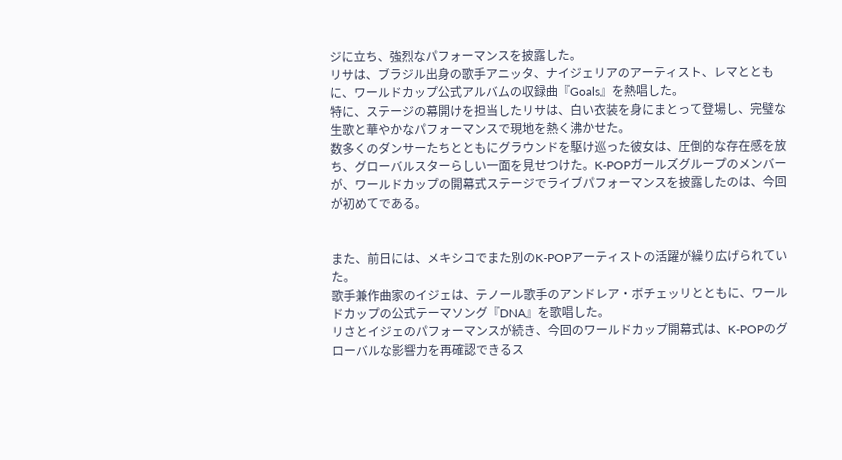ジに立ち、強烈なパフォーマンスを披露した。
リサは、ブラジル出身の歌手アニッタ、ナイジェリアのアーティスト、レマとともに、ワールドカップ公式アルバムの収録曲『Goals』を熱唱した。
特に、ステージの幕開けを担当したリサは、白い衣装を身にまとって登場し、完璧な生歌と華やかなパフォーマンスで現地を熱く沸かせた。
数多くのダンサーたちとともにグラウンドを駆け巡った彼女は、圧倒的な存在感を放ち、グローバルスターらしい一面を見せつけた。K-POPガールズグループのメンバーが、ワールドカップの開幕式ステージでライブパフォーマンスを披露したのは、今回が初めてである。


また、前日には、メキシコでまた別のK-POPアーティストの活躍が繰り広げられていた。
歌手兼作曲家のイジェは、テノール歌手のアンドレア・ボチェッリとともに、ワールドカップの公式テーマソング『DNA』を歌唱した。
リさとイジェのパフォーマンスが続き、今回のワールドカップ開幕式は、K-POPのグローバルな影響力を再確認できるス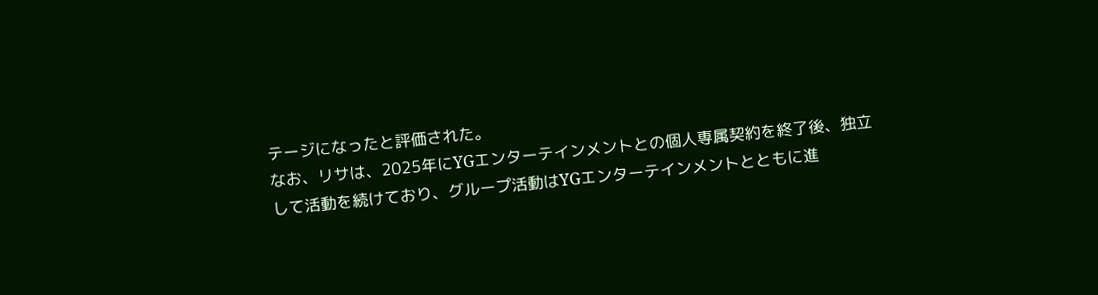テージになったと評価された。
なお、リサは、2025年にYGエンターテインメントとの個人専属契約を終了後、独立して活動を続けており、グループ活動はYGエンターテインメントとともに進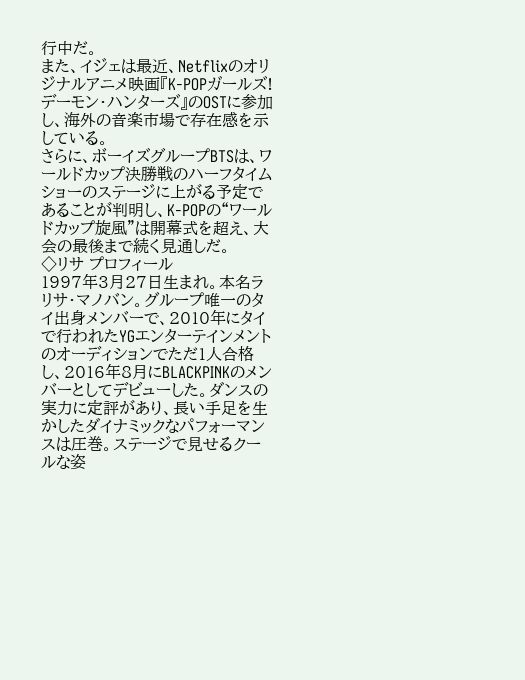行中だ。
また、イジェは最近、Netflixのオリジナルアニメ映画『K-POPガールズ!デーモン・ハンターズ』のOSTに参加し、海外の音楽市場で存在感を示している。
さらに、ボーイズグループBTSは、ワールドカップ決勝戦のハーフタイムショーのステージに上がる予定であることが判明し、K-POPの“ワールドカップ旋風”は開幕式を超え、大会の最後まで続く見通しだ。
◇リサ プロフィール
1997年3月27日生まれ。本名ラリサ・マノバン。グループ唯一のタイ出身メンバーで、2010年にタイで行われたYGエンターテインメントのオーディションでただ1人合格し、2016年8月にBLACKPINKのメンバーとしてデビューした。ダンスの実力に定評があり、長い手足を生かしたダイナミックなパフォーマンスは圧巻。ステージで見せるクールな姿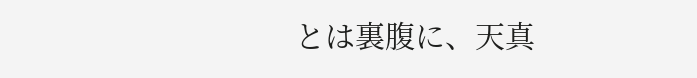とは裏腹に、天真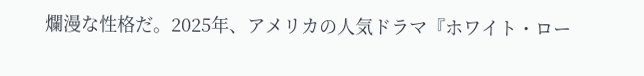爛漫な性格だ。2025年、アメリカの人気ドラマ『ホワイト・ロー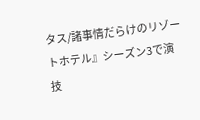タス/諸事情だらけのリゾートホテル』シーズン3で演技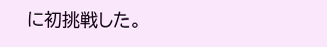に初挑戦した。